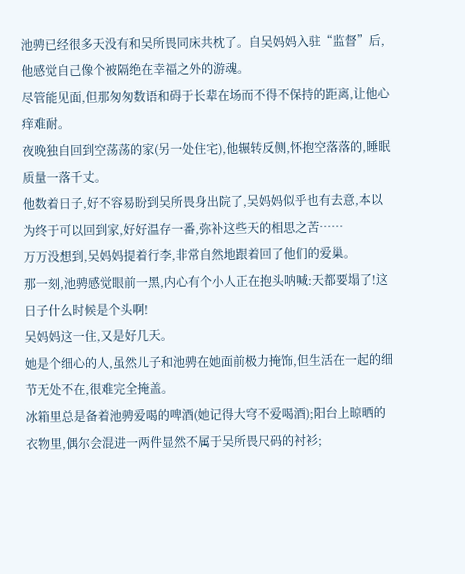池骋已经很多天没有和吴所畏同床共枕了。自吴妈妈入驻“监督”后,他感觉自己像个被隔绝在幸福之外的游魂。
尽管能见面,但那匆匆数语和碍于长辈在场而不得不保持的距离,让他心痒难耐。
夜晚独自回到空荡荡的家(另一处住宅),他辗转反侧,怀抱空落落的,睡眠质量一落千丈。
他数着日子,好不容易盼到吴所畏身出院了,吴妈妈似乎也有去意,本以为终于可以回到家,好好温存一番,弥补这些天的相思之苦……
万万没想到,吴妈妈提着行李,非常自然地跟着回了他们的爱巢。
那一刻,池骋感觉眼前一黑,内心有个小人正在抱头呐喊:天都要塌了!这日子什么时候是个头啊!
吴妈妈这一住,又是好几天。
她是个细心的人,虽然儿子和池骋在她面前极力掩饰,但生活在一起的细节无处不在,很难完全掩盖。
冰箱里总是备着池骋爱喝的啤酒(她记得大穹不爱喝酒);阳台上晾晒的衣物里,偶尔会混进一两件显然不属于吴所畏尺码的衬衫;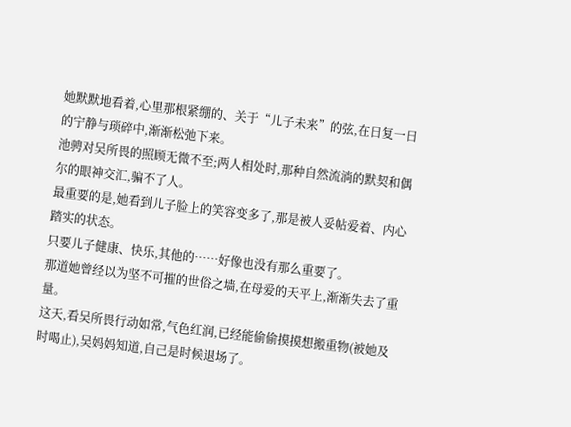她默默地看着,心里那根紧绷的、关于“儿子未来”的弦,在日复一日的宁静与琐碎中,渐渐松弛下来。
池骋对吴所畏的照顾无微不至;两人相处时,那种自然流淌的默契和偶尔的眼神交汇,骗不了人。
最重要的是,她看到儿子脸上的笑容变多了,那是被人妥帖爱着、内心踏实的状态。
只要儿子健康、快乐,其他的……好像也没有那么重要了。
那道她曾经以为坚不可摧的世俗之墙,在母爱的天平上,渐渐失去了重量。
这天,看吴所畏行动如常,气色红润,已经能偷偷摸摸想搬重物(被她及时喝止),吴妈妈知道,自己是时候退场了。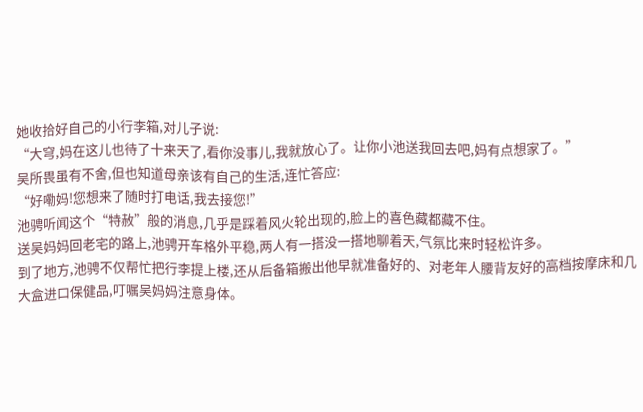她收拾好自己的小行李箱,对儿子说:
“大穹,妈在这儿也待了十来天了,看你没事儿,我就放心了。让你小池送我回去吧,妈有点想家了。”
吴所畏虽有不舍,但也知道母亲该有自己的生活,连忙答应:
“好嘞妈!您想来了随时打电话,我去接您!”
池骋听闻这个“特赦”般的消息,几乎是踩着风火轮出现的,脸上的喜色藏都藏不住。
送吴妈妈回老宅的路上,池骋开车格外平稳,两人有一搭没一搭地聊着天,气氛比来时轻松许多。
到了地方,池骋不仅帮忙把行李提上楼,还从后备箱搬出他早就准备好的、对老年人腰背友好的高档按摩床和几大盒进口保健品,叮嘱吴妈妈注意身体。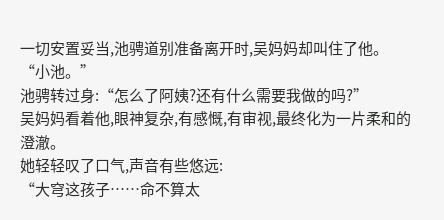一切安置妥当,池骋道别准备离开时,吴妈妈却叫住了他。
“小池。”
池骋转过身:“怎么了阿姨?还有什么需要我做的吗?”
吴妈妈看着他,眼神复杂,有感慨,有审视,最终化为一片柔和的澄澈。
她轻轻叹了口气,声音有些悠远:
“大穹这孩子……命不算太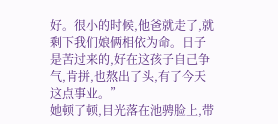好。很小的时候,他爸就走了,就剩下我们娘俩相依为命。日子是苦过来的,好在这孩子自己争气,肯拼,也熬出了头,有了今天这点事业。”
她顿了顿,目光落在池骋脸上,带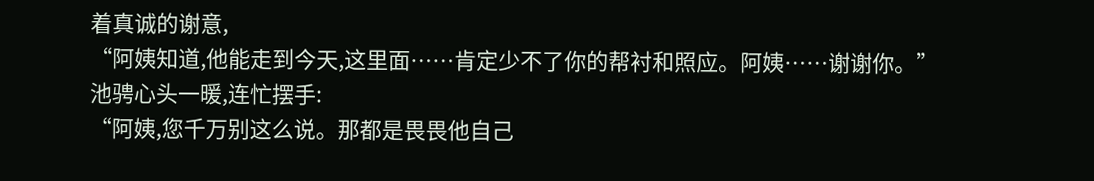着真诚的谢意,
“阿姨知道,他能走到今天,这里面……肯定少不了你的帮衬和照应。阿姨……谢谢你。”
池骋心头一暖,连忙摆手:
“阿姨,您千万别这么说。那都是畏畏他自己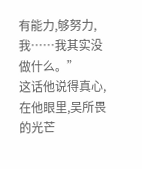有能力,够努力,我……我其实没做什么。”
这话他说得真心,在他眼里,吴所畏的光芒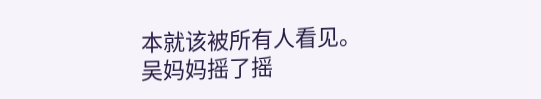本就该被所有人看见。
吴妈妈摇了摇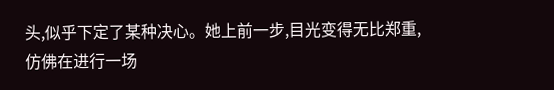头,似乎下定了某种决心。她上前一步,目光变得无比郑重,仿佛在进行一场